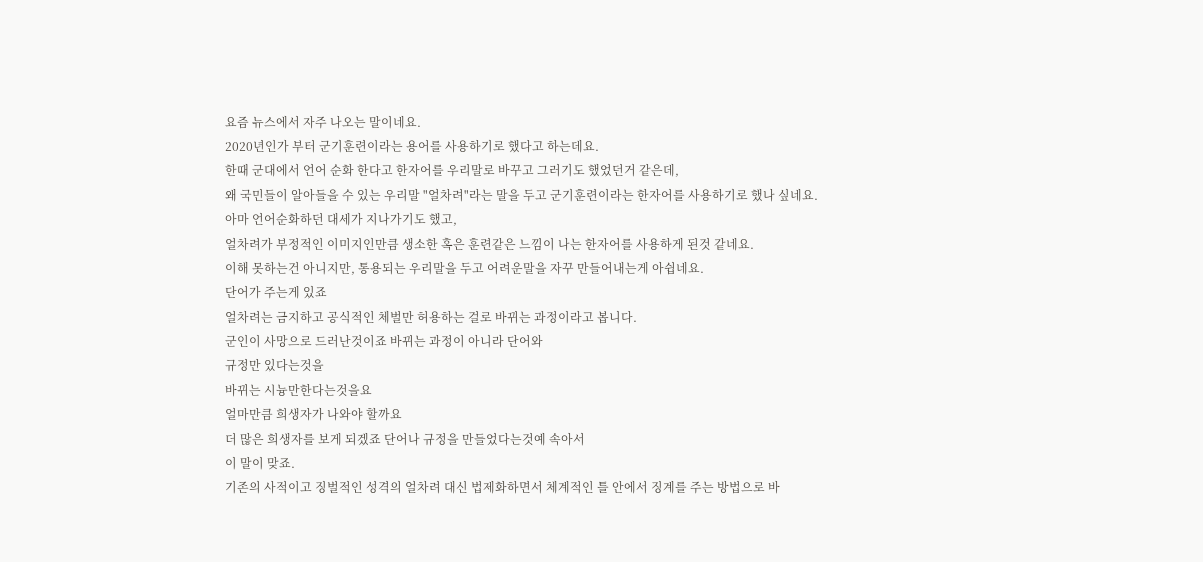요즘 뉴스에서 자주 나오는 말이네요.
2020년인가 부터 군기훈련이라는 용어를 사용하기로 했다고 하는데요.
한때 군대에서 언어 순화 한다고 한자어를 우리말로 바꾸고 그러기도 했었던거 같은데,
왜 국민들이 알아들을 수 있는 우리말 "얼차려"라는 말을 두고 군기훈련이라는 한자어를 사용하기로 했나 싶네요.
아마 언어순화하던 대세가 지나가기도 했고,
얼차려가 부정적인 이미지인만큼 생소한 혹은 훈련같은 느낌이 나는 한자어를 사용하게 된것 같네요.
이해 못하는건 아니지만, 통용되는 우리말을 두고 어려운말을 자꾸 만들어내는게 아쉽네요.
단어가 주는게 있죠
얼차려는 금지하고 공식적인 체벌만 허용하는 걸로 바뀌는 과정이라고 봅니다.
군인이 사망으로 드러난것이죠 바뀌는 과정이 아니라 단어와
규정만 있다는것을
바뀌는 시늉만한다는것을요
얼마만큼 희생자가 나와야 할까요
더 많은 희생자를 보게 되겠죠 단어나 규정을 만들었다는것예 속아서
이 말이 맞죠.
기존의 사적이고 징벌적인 성격의 얼차려 대신 법제화하면서 체계적인 틀 안에서 징계를 주는 방법으로 바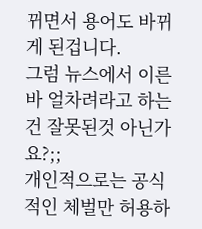뀌면서 용어도 바뀌게 된겁니다.
그럼 뉴스에서 이른바 얼차려라고 하는건 잘못된것 아닌가요?;;
개인적으로는 공식적인 체벌만 허용하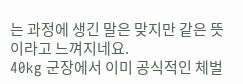는 과정에 생긴 말은 맞지만 같은 뜻이라고 느껴지네요.
40kg 군장에서 이미 공식적인 체벌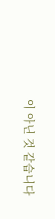이 아닌 것 같습니다